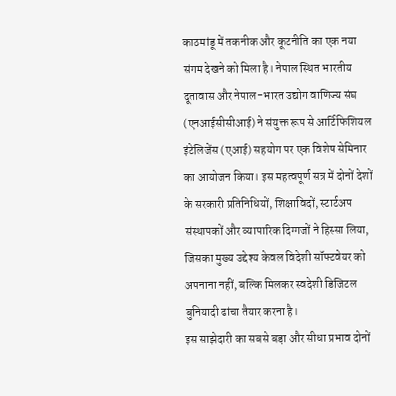काठमांडू में तकनीक और कूटनीति का एक नया संगम देखने को मिला है। नेपाल स्थित भारतीय दूतावास और नेपाल-भारत उद्योग वाणिज्य संघ (एनआईसीसीआई) ने संयुक्त रूप से आर्टिफिशियल इंटेलिजेंस (एआई) सहयोग पर एक विशेष सेमिनार का आयोजन किया। इस महत्वपूर्ण सत्र में दोनों देशों के सरकारी प्रतिनिधियों, शिक्षाविदों, स्टार्टअप संस्थापकों और व्यापारिक दिग्गजों ने हिस्सा लिया, जिसका मुख्य उद्देश्य केवल विदेशी सॉफ्टवेयर को अपनाना नहीं, बल्कि मिलकर स्वदेशी डिजिटल बुनियादी ढांचा तैयार करना है।
इस साझेदारी का सबसे बड़ा और सीधा प्रभाव दोनों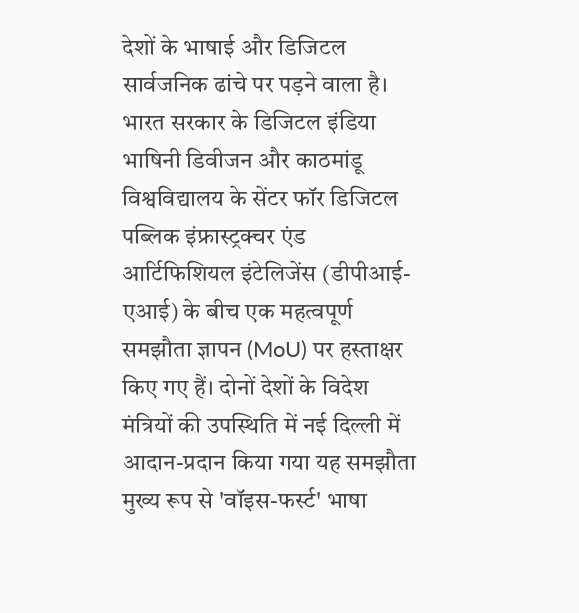देशों के भाषाई और डिजिटल सार्वजनिक ढांचे पर पड़ने वाला है। भारत सरकार के डिजिटल इंडिया भाषिनी डिवीजन और काठमांडू विश्वविद्यालय के सेंटर फॉर डिजिटल पब्लिक इंफ्रास्ट्रक्चर एंड आर्टिफिशियल इंटेलिजेंस (डीपीआई-एआई) के बीच एक महत्वपूर्ण समझौता ज्ञापन (MoU) पर हस्ताक्षर किए गए हैं। दोनों देशों के विदेश मंत्रियों की उपस्थिति में नई दिल्ली में आदान-प्रदान किया गया यह समझौता मुख्य रूप से 'वॉइस-फर्स्ट' भाषा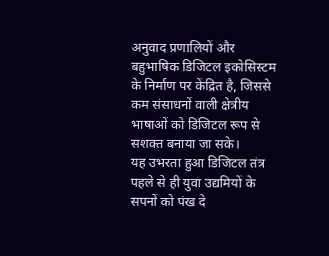अनुवाद प्रणालियों और बहुभाषिक डिजिटल इकोसिस्टम के निर्माण पर केंद्रित है, जिससे कम संसाधनों वाली क्षेत्रीय भाषाओं को डिजिटल रूप से सशक्त बनाया जा सके।
यह उभरता हुआ डिजिटल तंत्र पहले से ही युवा उद्यमियों के सपनों को पंख दे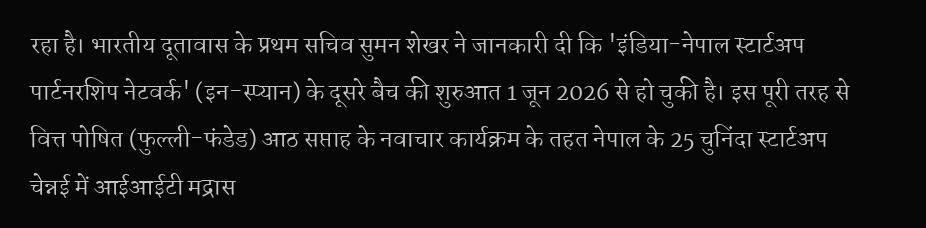रहा है। भारतीय दूतावास के प्रथम सचिव सुमन शेखर ने जानकारी दी कि 'इंडिया-नेपाल स्टार्टअप पार्टनरशिप नेटवर्क' (इन-स्प्यान) के दूसरे बैच की शुरुआत 1 जून 2026 से हो चुकी है। इस पूरी तरह से वित्त पोषित (फुल्ली-फंडेड) आठ सप्ताह के नवाचार कार्यक्रम के तहत नेपाल के 25 चुनिंदा स्टार्टअप चेन्नई में आईआईटी मद्रास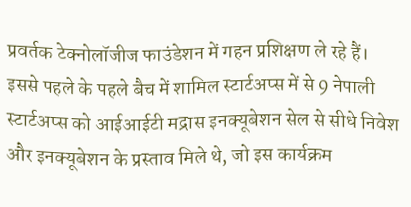प्रवर्तक टेक्नोलॉजीज फाउंडेशन में गहन प्रशिक्षण ले रहे हैं।
इससे पहले के पहले बैच में शामिल स्टार्टअप्स में से 9 नेपाली स्टार्टअप्स को आईआईटी मद्रास इनक्यूबेशन सेल से सीधे निवेश और इनक्यूबेशन के प्रस्ताव मिले थे, जो इस कार्यक्रम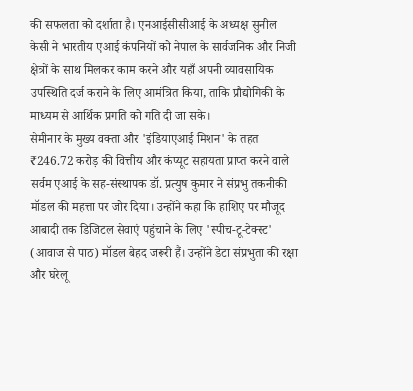की सफलता को दर्शाता है। एनआईसीसीआई के अध्यक्ष सुनील केसी ने भारतीय एआई कंपनियों को नेपाल के सार्वजनिक और निजी क्षेत्रों के साथ मिलकर काम करने और यहाँ अपनी व्यावसायिक उपस्थिति दर्ज कराने के लिए आमंत्रित किया, ताकि प्रौद्योगिकी के माध्यम से आर्थिक प्रगति को गति दी जा सके।
सेमीनार के मुख्य वक्ता और 'इंडियाएआई मिशन' के तहत ₹246.72 करोड़ की वित्तीय और कंप्यूट सहायता प्राप्त करने वाले सर्वम एआई के सह-संस्थापक डॉ. प्रत्युष कुमार ने संप्रभु तकनीकी मॉडल की महत्ता पर जोर दिया। उन्होंने कहा कि हाशिए पर मौजूद आबादी तक डिजिटल सेवाएं पहुंचाने के लिए 'स्पीच-टू-टेक्स्ट' (आवाज से पाठ) मॉडल बेहद जरूरी हैं। उन्होंने डेटा संप्रभुता की रक्षा और घरेलू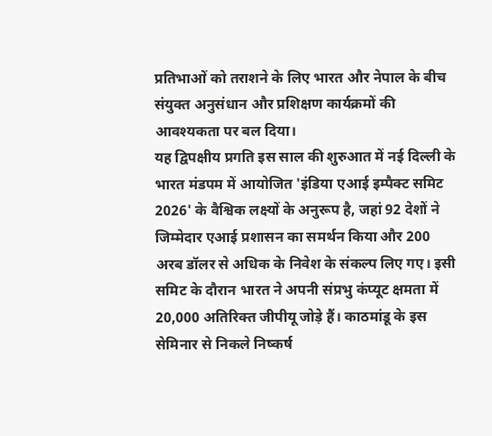प्रतिभाओं को तराशने के लिए भारत और नेपाल के बीच संयुक्त अनुसंधान और प्रशिक्षण कार्यक्रमों की आवश्यकता पर बल दिया।
यह द्विपक्षीय प्रगति इस साल की शुरुआत में नई दिल्ली के भारत मंडपम में आयोजित 'इंडिया एआई इम्पैक्ट समिट 2026' के वैश्विक लक्ष्यों के अनुरूप है, जहां 92 देशों ने जिम्मेदार एआई प्रशासन का समर्थन किया और 200 अरब डॉलर से अधिक के निवेश के संकल्प लिए गए। इसी समिट के दौरान भारत ने अपनी संप्रभु कंप्यूट क्षमता में 20,000 अतिरिक्त जीपीयू जोड़े हैं। काठमांडू के इस सेमिनार से निकले निष्कर्ष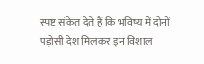स्पष्ट संकेत देते हैं कि भविष्य में दोनों पड़ोसी देश मिलकर इन विशाल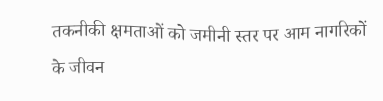तकनीकी क्षमताओं को जमीनी स्तर पर आम नागरिकों के जीवन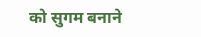को सुगम बनाने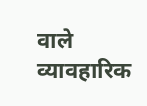वाले व्यावहारिक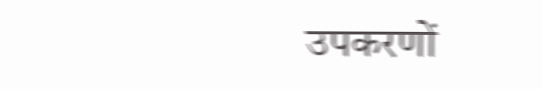उपकरणों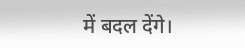में बदल देंगे।